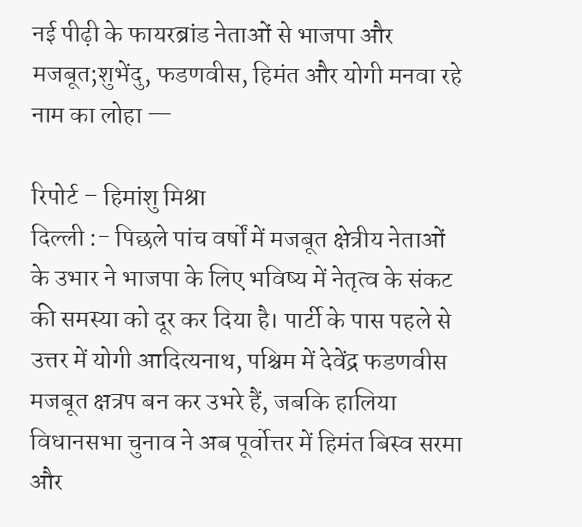नई पीढ़ी के फायरब्रांड नेताओं से भाजपा और मजबूत;शुभेंदु, फडणवीस, हिमंत और योगी मनवा रहे नाम का लोहा —

रिपोर्ट – हिमांशु मिश्रा
दिल्ली :- पिछले पांच वर्षों में मजबूत क्षेत्रीय नेताओं के उभार ने भाजपा के लिए भविष्य में नेतृत्व के संकट की समस्या को दूर कर दिया है। पार्टी के पास पहले से उत्तर में योगी आदित्यनाथ, पश्चिम में देवेंद्र फडणवीस मजबूत क्षत्रप बन कर उभरे हैं, जबकि हालिया विधानसभा चुनाव ने अब पूर्वोत्तर में हिमंत बिस्व सरमा और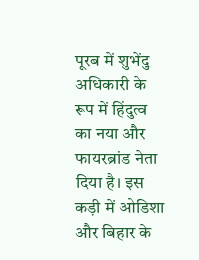पूरब में शुभेंदु अधिकारी के रूप में हिंदुत्व का नया और फायरब्रांड नेता दिया है। इस कड़ी में ओडिशा और बिहार के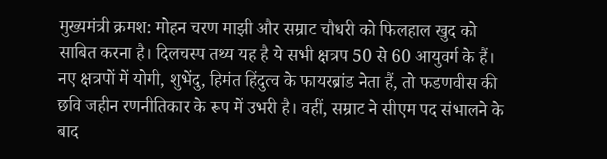मुख्यमंत्री क्रमश: मोहन चरण माझी और सम्राट चौधरी को फिलहाल खुद को साबित करना है। दिलचस्प तथ्य यह है ये सभी क्षत्रप 50 से 60 आयुवर्ग के हैं।
नए क्षत्रपों में योगी, शुभेंदु, हिमंत हिंदुत्व के फायरब्रांड नेता हैं, तो फडणवीस की छवि जहीन रणनीतिकार के रूप में उभरी है। वहीं, सम्राट ने सीएम पद संभालने के बाद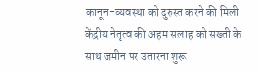कानून-व्यवस्था को दुरुस्त करने की मिली केंद्रीय नेतृत्व की अहम सलाह को सख्ती के साथ जमीन पर उतारना शुरू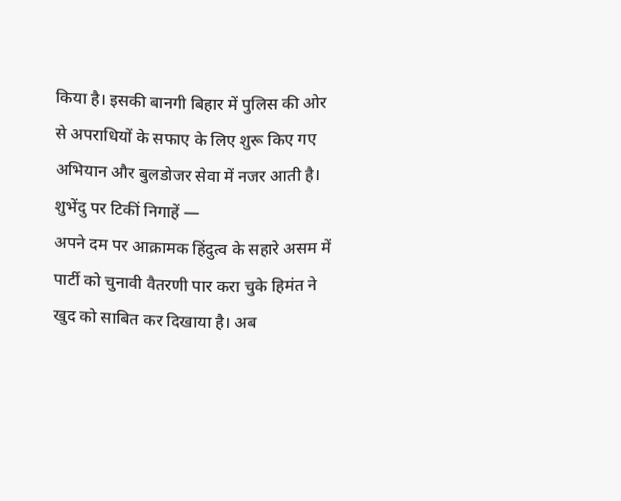किया है। इसकी बानगी बिहार में पुलिस की ओर से अपराधियों के सफाए के लिए शुरू किए गए अभियान और बुलडोजर सेवा में नजर आती है।
शुभेंदु पर टिकीं निगाहें —
अपने दम पर आक्रामक हिंदुत्व के सहारे असम में पार्टी को चुनावी वैतरणी पार करा चुके हिमंत ने खुद को साबित कर दिखाया है। अब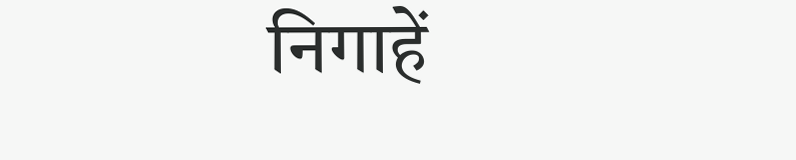निगाहें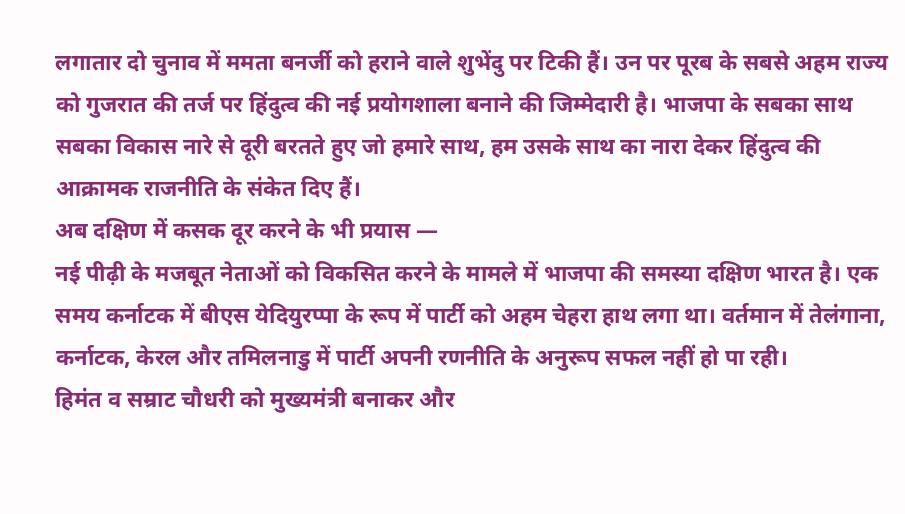लगातार दो चुनाव में ममता बनर्जी को हराने वाले शुभेंदु पर टिकी हैं। उन पर पूरब के सबसे अहम राज्य को गुजरात की तर्ज पर हिंदुत्व की नई प्रयोगशाला बनाने की जिम्मेदारी है। भाजपा के सबका साथ सबका विकास नारे से दूरी बरतते हुए जो हमारे साथ, हम उसके साथ का नारा देकर हिंदुत्व की आक्रामक राजनीति के संकेत दिए हैं।
अब दक्षिण में कसक दूर करने के भी प्रयास —
नई पीढ़ी के मजबूत नेताओं को विकसित करने के मामले में भाजपा की समस्या दक्षिण भारत है। एक समय कर्नाटक में बीएस येदियुरप्पा के रूप में पार्टी को अहम चेहरा हाथ लगा था। वर्तमान में तेलंगाना, कर्नाटक, केरल और तमिलनाडु में पार्टी अपनी रणनीति के अनुरूप सफल नहीं हो पा रही।
हिमंत व सम्राट चौधरी को मुख्यमंत्री बनाकर और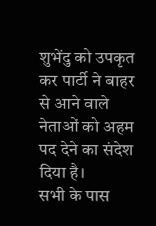शुभेंदु को उपकृत कर पार्टी ने बाहर से आने वाले नेताओं को अहम पद देने का संदेश दिया है।
सभी के पास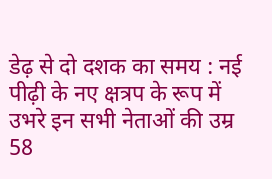डेढ़ से दो दशक का समय : नई पीढ़ी के नए क्षत्रप के रूप में उभरे इन सभी नेताओं की उम्र 58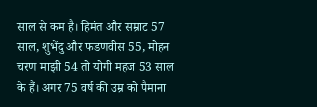साल से कम है। हिमंत और सम्राट 57 साल, शुभेंदु और फडणवीस 55, मोहन चरण माझी 54 तो योगी महज 53 साल के हैं। अगर 75 वर्ष की उम्र को पैमाना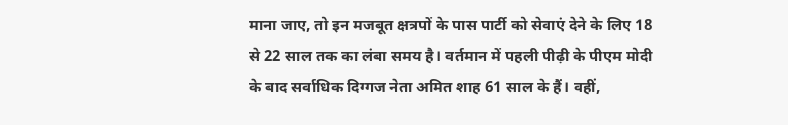माना जाए, तो इन मजबूत क्षत्रपों के पास पार्टी को सेवाएं देने के लिए 18 से 22 साल तक का लंबा समय है। वर्तमान में पहली पीढ़ी के पीएम मोदी के बाद सर्वाधिक दिग्गज नेता अमित शाह 61 साल के हैं। वहीं,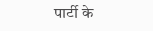पार्टी के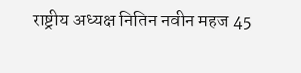राष्ट्रीय अध्यक्ष नितिन नवीन महज 45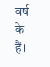वर्ष के हैं।